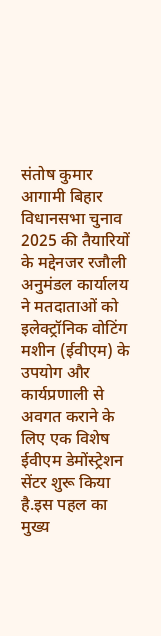संतोष कुमार
आगामी बिहार विधानसभा चुनाव 2025 की तैयारियों के मद्देनजर रजौली अनुमंडल कार्यालय ने मतदाताओं को इलेक्ट्रॉनिक वोटिंग मशीन (ईवीएम) के उपयोग और कार्यप्रणाली से अवगत कराने के लिए एक विशेष ईवीएम डेमोंस्ट्रेशन सेंटर शुरू किया है.इस पहल का मुख्य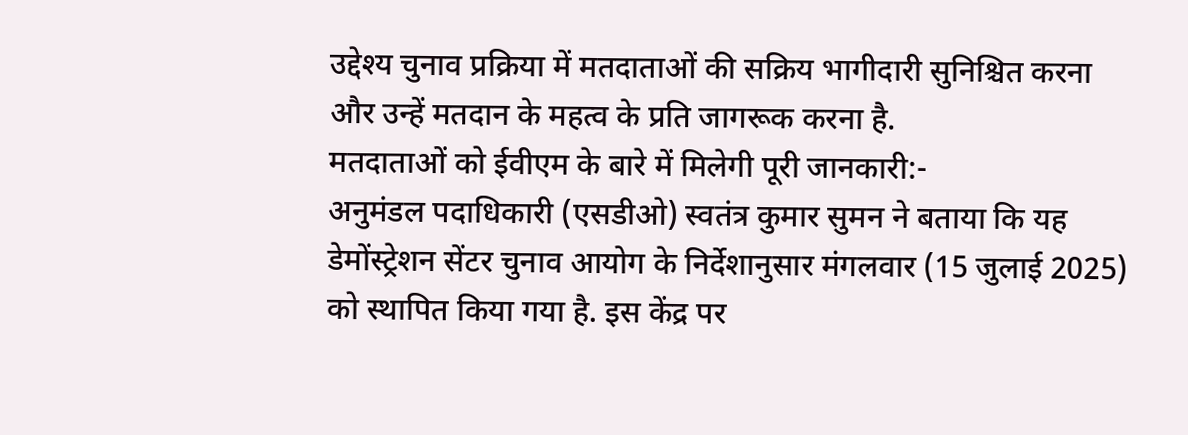उद्देश्य चुनाव प्रक्रिया में मतदाताओं की सक्रिय भागीदारी सुनिश्चित करना और उन्हें मतदान के महत्व के प्रति जागरूक करना है.
मतदाताओं को ईवीएम के बारे में मिलेगी पूरी जानकारी:-
अनुमंडल पदाधिकारी (एसडीओ) स्वतंत्र कुमार सुमन ने बताया कि यह डेमोंस्ट्रेशन सेंटर चुनाव आयोग के निर्देशानुसार मंगलवार (15 जुलाई 2025) को स्थापित किया गया है. इस केंद्र पर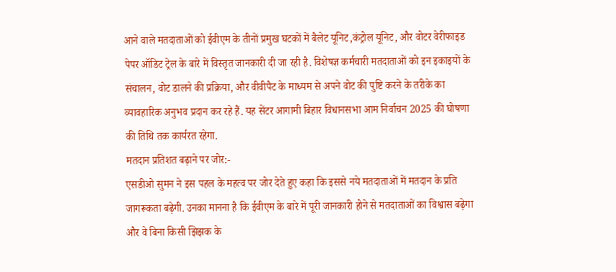आने वाले मतदाताओं को ईवीएम के तीनों प्रमुख घटकों में बैलेट यूनिट,कंट्रोल यूनिट, और वोटर वेरीफाइड पेपर ऑडिट ट्रेल के बारे में विस्तृत जानकारी दी जा रही है. विशेषज्ञ कर्मचारी मतदाताओं को इन इकाइयों के संचालन, वोट डालने की प्रक्रिया, और वीवीपैट के माध्यम से अपने वोट की पुष्टि करने के तरीके का व्यावहारिक अनुभव प्रदान कर रहे हैं. यह सेंटर आगामी बिहार विधानसभा आम निर्वाचन 2025 की घोषणा की तिथि तक कार्यरत रहेगा.
मतदान प्रतिशत बढ़ाने पर जोर:-
एसडीओ सुमन ने इस पहल के महत्व पर जोर देते हुए कहा कि इससे नये मतदाताओं में मतदान के प्रति जागरूकता बढ़ेगी. उनका मानना है कि ईवीएम के बारे में पूरी जानकारी होने से मतदाताओं का विश्वास बढ़ेगा और वे बिना किसी झिझक के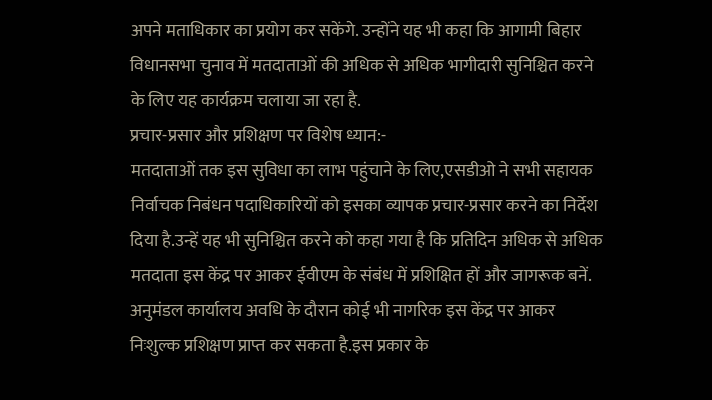अपने मताधिकार का प्रयोग कर सकेंगे. उन्होंने यह भी कहा कि आगामी बिहार विधानसभा चुनाव में मतदाताओं की अधिक से अधिक भागीदारी सुनिश्चित करने के लिए यह कार्यक्रम चलाया जा रहा है.
प्रचार-प्रसार और प्रशिक्षण पर विशेष ध्यान:-
मतदाताओं तक इस सुविधा का लाभ पहुंचाने के लिए,एसडीओ ने सभी सहायक निर्वाचक निबंधन पदाधिकारियों को इसका व्यापक प्रचार-प्रसार करने का निर्देश दिया है.उन्हें यह भी सुनिश्चित करने को कहा गया है कि प्रतिदिन अधिक से अधिक मतदाता इस केंद्र पर आकर ईवीएम के संबंध में प्रशिक्षित हों और जागरूक बनें. अनुमंडल कार्यालय अवधि के दौरान कोई भी नागरिक इस केंद्र पर आकर निःशुल्क प्रशिक्षण प्राप्त कर सकता है.इस प्रकार के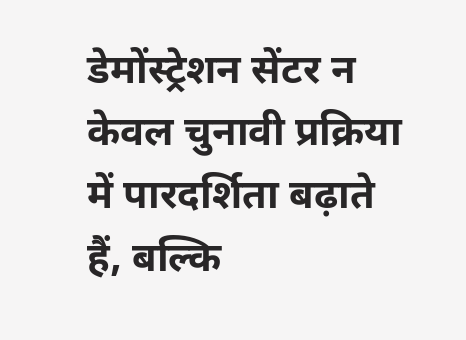डेमोंस्ट्रेशन सेंटर न केवल चुनावी प्रक्रिया में पारदर्शिता बढ़ाते हैं, बल्कि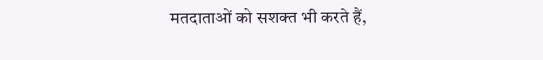मतदाताओं को सशक्त भी करते हैं,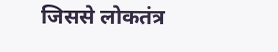जिससे लोकतंत्र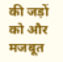की जड़ों को और मजबूत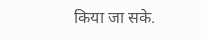किया जा सके.